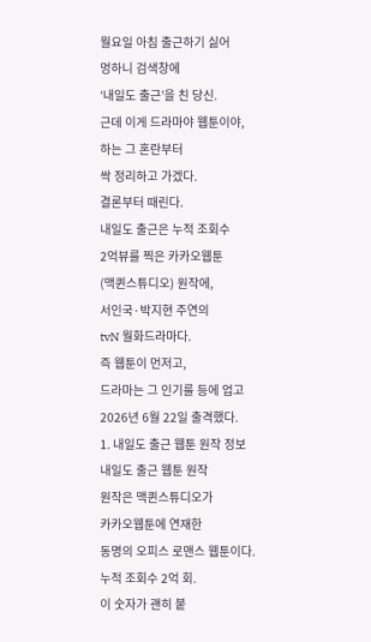월요일 아침 출근하기 싫어
멍하니 검색창에
‘내일도 출근’을 친 당신.
근데 이게 드라마야 웹툰이야,
하는 그 혼란부터
싹 정리하고 가겠다.
결론부터 때린다.
내일도 출근은 누적 조회수
2억뷰를 찍은 카카오웹툰
(맥퀸스튜디오) 원작에,
서인국·박지현 주연의
tvN 월화드라마다.
즉 웹툰이 먼저고,
드라마는 그 인기를 등에 업고
2026년 6월 22일 출격했다.
1. 내일도 출근 웹툰 원작 정보
내일도 출근 웹툰 원작
원작은 맥퀸스튜디오가
카카오웹툰에 연재한
동명의 오피스 로맨스 웹툰이다.
누적 조회수 2억 회.
이 숫자가 괜히 붙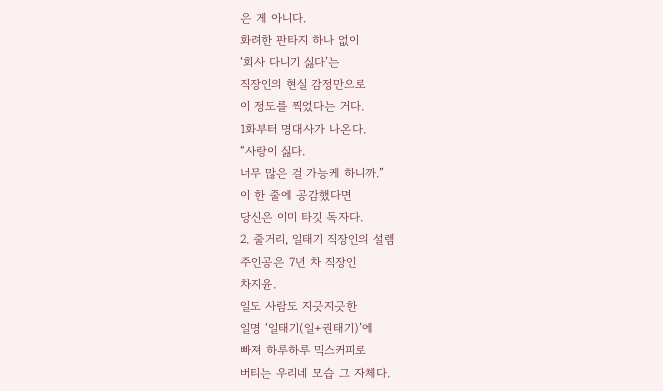은 게 아니다.
화려한 판타지 하나 없이
‘회사 다니기 싫다’는
직장인의 현실 감정만으로
이 정도를 찍었다는 거다.
1화부터 명대사가 나온다.
“사랑이 싫다.
너무 많은 걸 가능케 하니까.”
이 한 줄에 공감했다면
당신은 이미 타깃 독자다.
2. 줄거리, 일태기 직장인의 설렘
주인공은 7년 차 직장인
차지윤.
일도 사람도 지긋지긋한
일명 ‘일태기(일+권태기)’에
빠져 하루하루 믹스커피로
버티는 우리네 모습 그 자체다.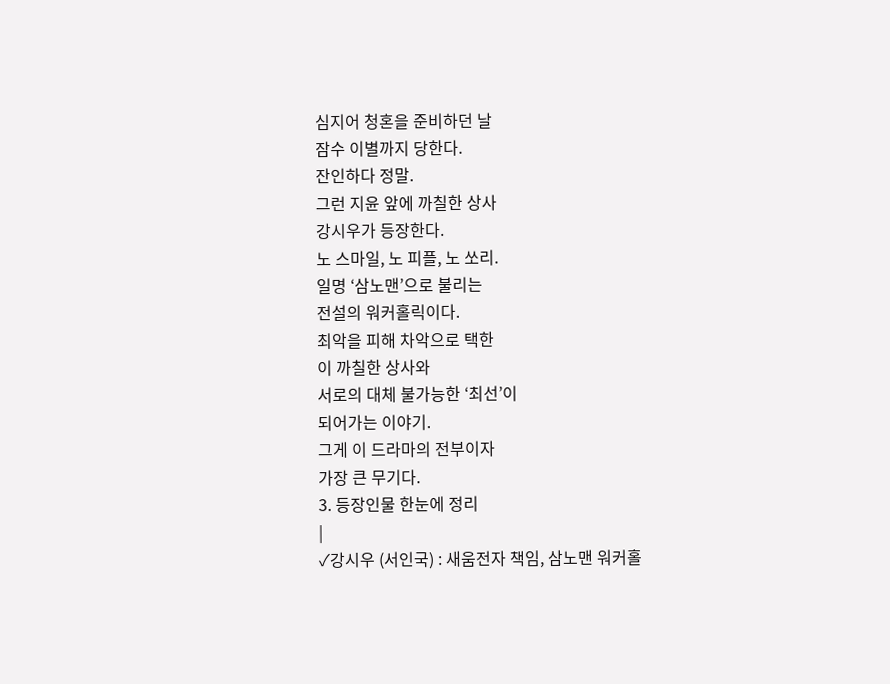심지어 청혼을 준비하던 날
잠수 이별까지 당한다.
잔인하다 정말.
그런 지윤 앞에 까칠한 상사
강시우가 등장한다.
노 스마일, 노 피플, 노 쏘리.
일명 ‘삼노맨’으로 불리는
전설의 워커홀릭이다.
최악을 피해 차악으로 택한
이 까칠한 상사와
서로의 대체 불가능한 ‘최선’이
되어가는 이야기.
그게 이 드라마의 전부이자
가장 큰 무기다.
3. 등장인물 한눈에 정리
|
✓강시우 (서인국) : 새움전자 책임, 삼노맨 워커홀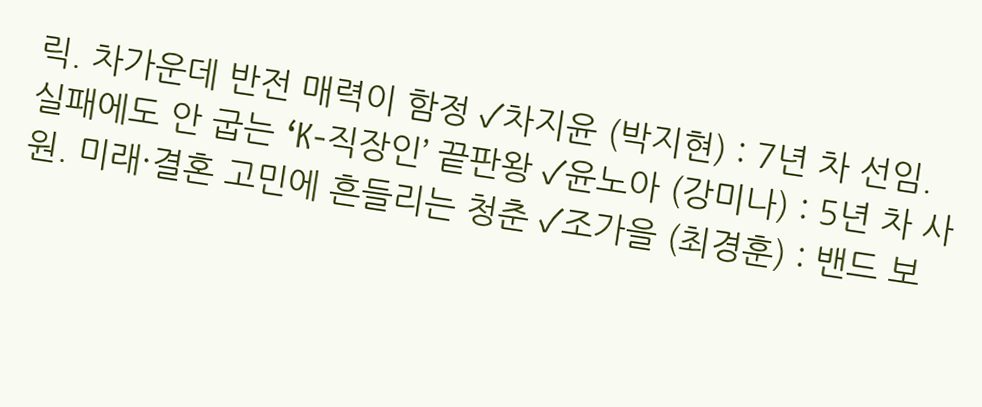릭. 차가운데 반전 매력이 함정 ✓차지윤 (박지현) : 7년 차 선임. 실패에도 안 굽는 ‘K-직장인’ 끝판왕 ✓윤노아 (강미나) : 5년 차 사원. 미래·결혼 고민에 흔들리는 청춘 ✓조가을 (최경훈) : 밴드 보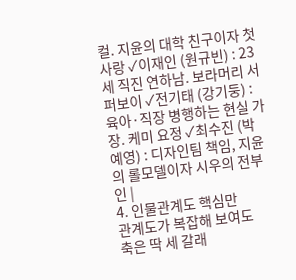컬. 지윤의 대학 친구이자 첫사랑 ✓이재인 (원규빈) : 23세 직진 연하남. 보라머리 서퍼보이 ✓전기태 (강기둥) : 육아·직장 병행하는 현실 가장. 케미 요정 ✓최수진 (박예영) : 디자인팀 책임, 지윤의 롤모델이자 시우의 전부인 |
4. 인물관계도 핵심만
관계도가 복잡해 보여도
축은 딱 세 갈래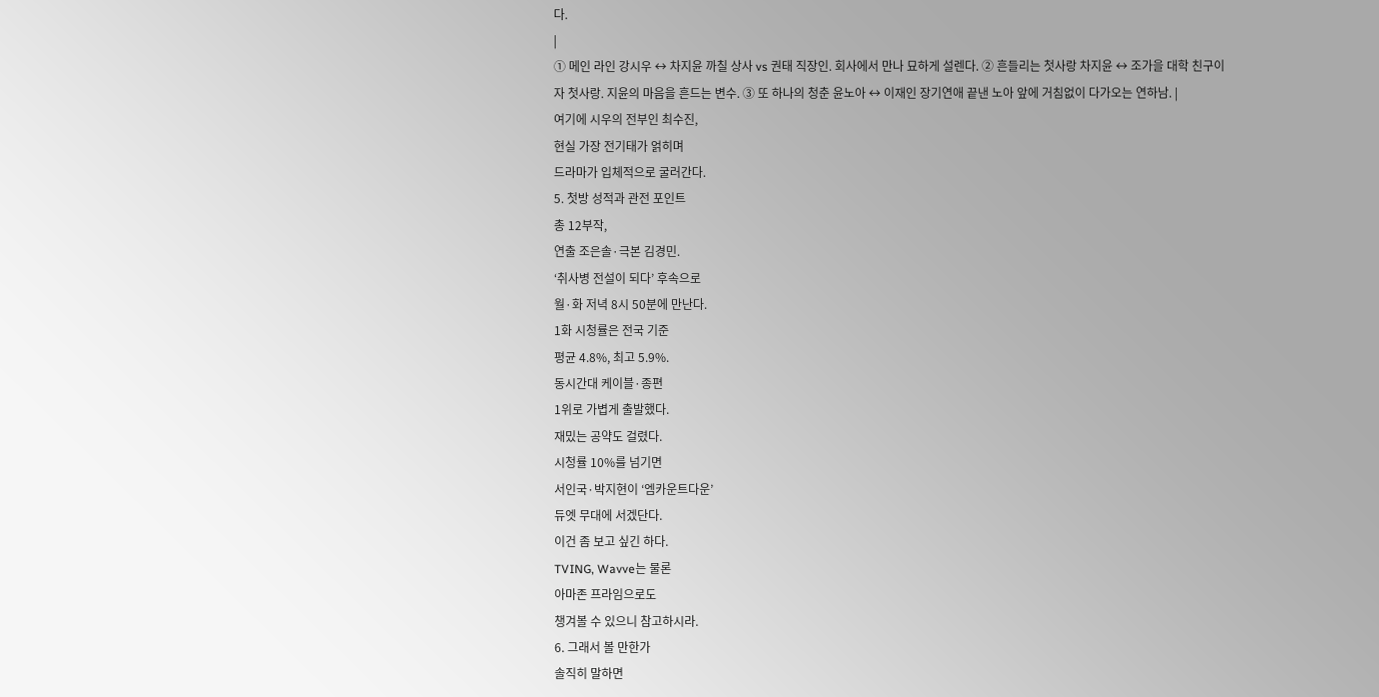다.
|
① 메인 라인 강시우 ↔ 차지윤 까칠 상사 vs 권태 직장인. 회사에서 만나 묘하게 설렌다. ② 흔들리는 첫사랑 차지윤 ↔ 조가을 대학 친구이자 첫사랑. 지윤의 마음을 흔드는 변수. ③ 또 하나의 청춘 윤노아 ↔ 이재인 장기연애 끝낸 노아 앞에 거침없이 다가오는 연하남. |
여기에 시우의 전부인 최수진,
현실 가장 전기태가 얽히며
드라마가 입체적으로 굴러간다.
5. 첫방 성적과 관전 포인트
총 12부작,
연출 조은솔·극본 김경민.
‘취사병 전설이 되다’ 후속으로
월·화 저녁 8시 50분에 만난다.
1화 시청률은 전국 기준
평균 4.8%, 최고 5.9%.
동시간대 케이블·종편
1위로 가볍게 출발했다.
재밌는 공약도 걸렸다.
시청률 10%를 넘기면
서인국·박지현이 ‘엠카운트다운’
듀엣 무대에 서겠단다.
이건 좀 보고 싶긴 하다.
TVING, Wavve는 물론
아마존 프라임으로도
챙겨볼 수 있으니 참고하시라.
6. 그래서 볼 만한가
솔직히 말하면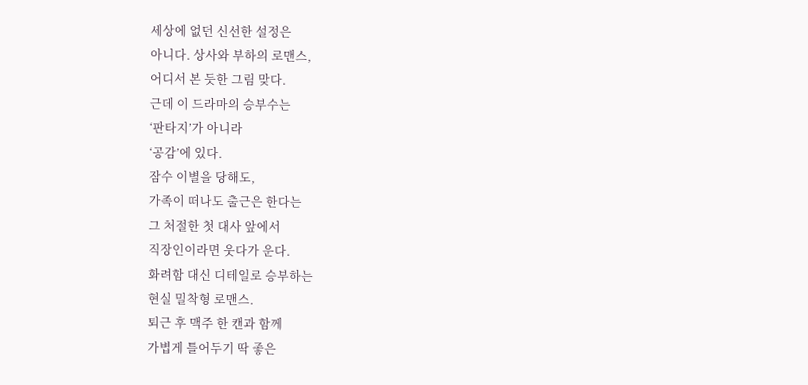세상에 없던 신선한 설정은
아니다. 상사와 부하의 로맨스,
어디서 본 듯한 그림 맞다.
근데 이 드라마의 승부수는
‘판타지’가 아니라
‘공감’에 있다.
잠수 이별을 당해도,
가족이 떠나도 출근은 한다는
그 처절한 첫 대사 앞에서
직장인이라면 웃다가 운다.
화려함 대신 디테일로 승부하는
현실 밀착형 로맨스.
퇴근 후 맥주 한 캔과 함께
가볍게 틀어두기 딱 좋은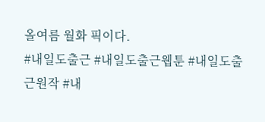올여름 월화 픽이다.
#내일도출근 #내일도출근웹툰 #내일도출근원작 #내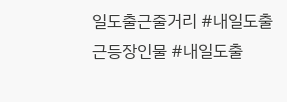일도출근줄거리 #내일도출근등장인물 #내일도출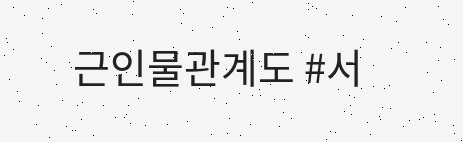근인물관계도 #서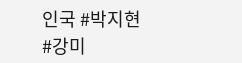인국 #박지현 #강미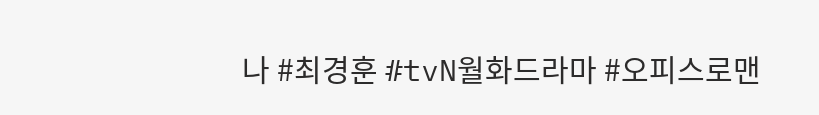나 #최경훈 #tvN월화드라마 #오피스로맨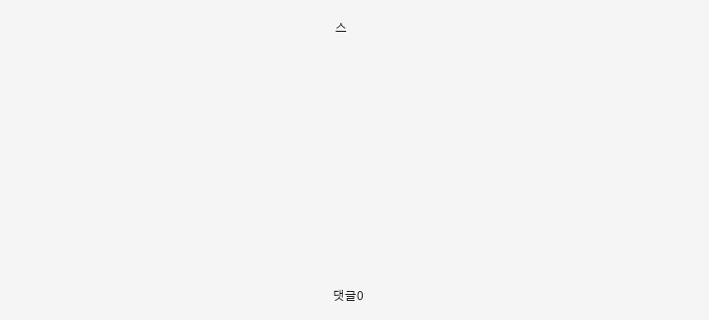스











댓글0